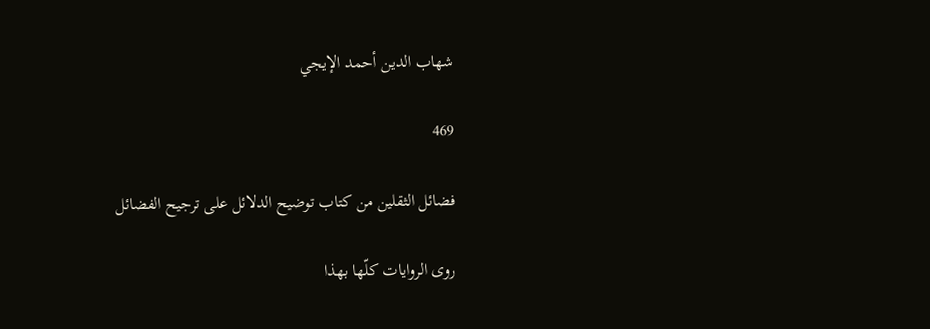شهاب الدين أحمد الإيجي

469

فضائل الثقلين من كتاب توضيح الدلائل على ترجيح الفضائل

روى الروايات كلّها بهذا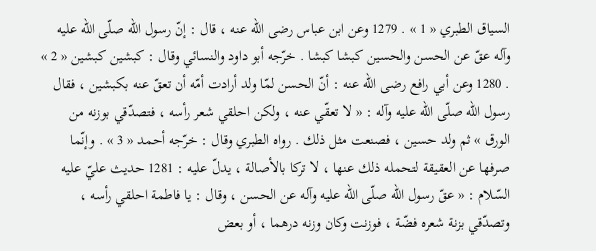السياق الطبري « 1 » . 1279 وعن ابن عباس رضى اللّه عنه ، قال : إنّ رسول اللّه صلّى اللّه عليه وآله عقّ عن الحسن والحسين كبشا كبشا . خرّجه أبو داود والنسائي وقال : كبشين كبشين « 2 » . 1280 وعن أبي رافع رضى اللّه عنه : أنّ الحسن لمّا ولد أرادت أمّه أن تعقّ عنه بكبشين ، فقال رسول اللّه صلّى اللّه عليه وآله : « لا تعقّي عنه ، ولكن احلقي شعر رأسه ، فتصدّقي بوزنه من الورق » ثم ولد حسين ، فصنعت مثل ذلك . رواه الطبري وقال : خرّجه أحمد « 3 » . وإنّما صرفها عن العقيقة لتحمله ذلك عنها ، لا تركا بالأصالة ، يدلّ عليه : 1281 حديث عليّ عليه السّلام : « عقّ رسول اللّه صلّى اللّه عليه وآله عن الحسن ، وقال : يا فاطمة احلقي رأسه ، وتصدّقي بزنة شعره فضّة ، فوزنت وكان وزنه درهما ، أو بعض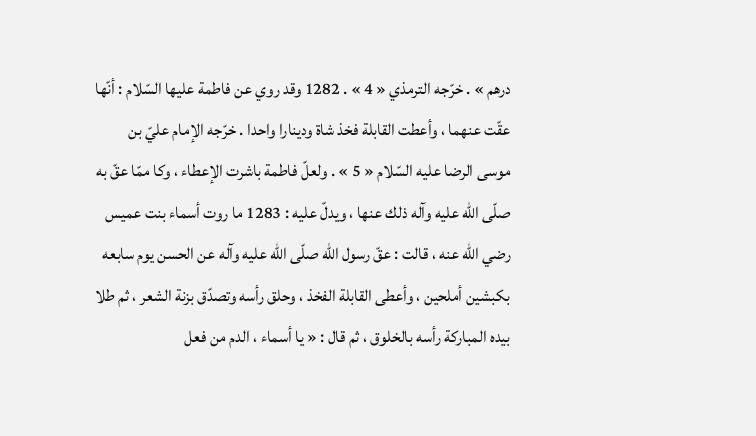درهم » . خرّجه الترمذي « 4 » . 1282 وقد روي عن فاطمة عليها السّلام : أنّها عقّت عنهما ، وأعطت القابلة فخذ شاة ودينارا واحدا . خرّجه الإمام عليّ بن موسى الرضا عليه السّلام « 5 » . ولعلّ فاطمة باشرت الإعطاء ، وكا ممّا عقّ به صلّى اللّه عليه وآله ذلك عنها ، ويدلّ عليه : 1283 ما روت أسماء بنت عميس رضي اللّه عنه ، قالت : عقّ رسول اللّه صلّى اللّه عليه وآله عن الحسن يوم سابعه بكبشين أملحين ، وأعطى القابلة الفخذ ، وحلق رأسه وتصدّق بزنة الشعر ، ثم طلا بيده المباركة رأسه بالخلوق ، ثم قال : « يا أسماء ، الدم من فعل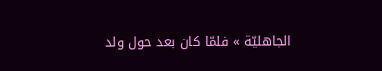الجاهليّة » فلمّا كان بعد حول ولد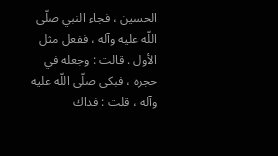الحسين ، فجاء النبي صلّى اللّه عليه وآله ، ففعل مثل الأول . قالت : وجعله في حجره ، فبكى صلّى اللّه عليه وآله ، قلت : فداك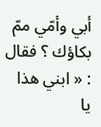أبي وأمّي ممّ بكاؤك ؟ فقال : « ابني هذا يا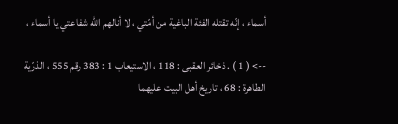أسماء ، إنّه تقتله الفئة الباغية من أمّتي ، لا أنالهم اللّه شفاعتي يا أسماء ،

--> ( 1 ) . ذخائر العقبى : 118 ، الاستيعاب 1 : 383 رقم 555 ، الذرّية الطاهرة : 68 ، تاريخ أهل البيت عليهما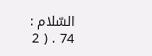السّلام : 74 . ( 2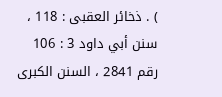) . ذخائر العقبى : 118 ، سنن أبي داود 3 : 106 رقم 2841 ، السنن الكبرى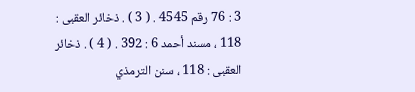3 : 76 رقم 4545 . ( 3 ) . ذخائر العقبى : 118 ، مسند أحمد 6 : 392 . ( 4 ) . ذخائر العقبى : 118 ، سنن الترمذي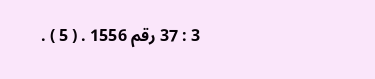3 : 37 رقم 1556 . ( 5 ) .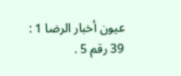عيون أخبار الرضا 1 : 39 رقم 5 .